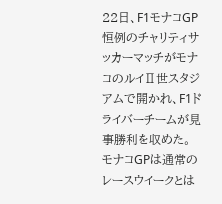22日、F1モナコGP恒例のチャリティサッカーマッチがモナコのルイⅡ世スタジアムで開かれ、F1ドライバーチームが見事勝利を収めた。
モナコGPは通常のレースウイークとは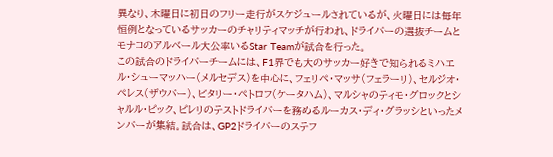異なり、木曜日に初日のフリー走行がスケジュールされているが、火曜日には毎年恒例となっているサッカーのチャリティマッチが行われ、ドライバーの選抜チームとモナコのアルベール大公率いるStar Teamが試合を行った。
この試合のドライバーチームには、F1界でも大のサッカー好きで知られるミハエル・シューマッハー(メルセデス)を中心に、フェリペ・マッサ(フェラーリ)、セルジオ・ペレス(ザウバー)、ビタリー・ペトロフ(ケータハム)、マルシャのティモ・グロックとシャルル・ピック、ピレリのテストドライバーを務めるルーカス・ディ・グラッシといったメンバーが集結。試合は、GP2ドライバーのステフ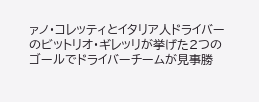ァノ・コレッティとイタリア人ドライバーのビットリオ・ギレッリが挙げた2つのゴールでドライバーチームが見事勝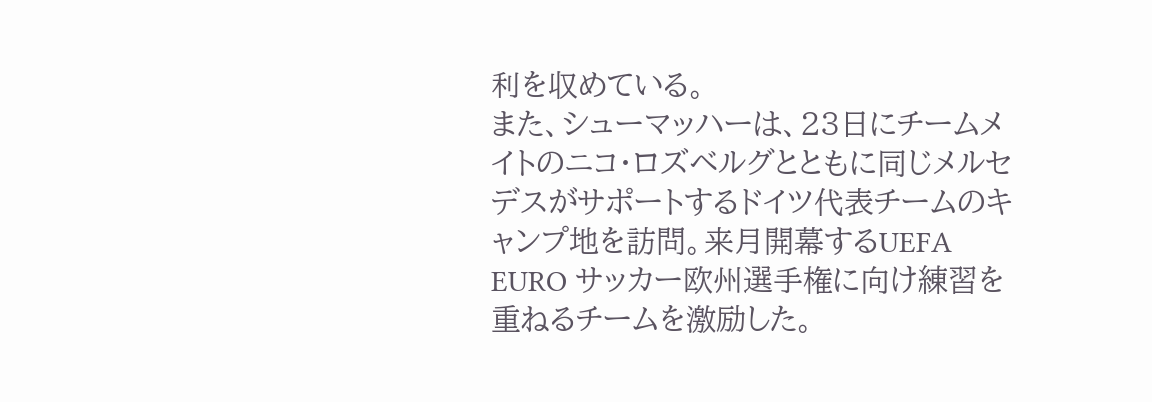利を収めている。
また、シューマッハーは、23日にチームメイトのニコ・ロズベルグとともに同じメルセデスがサポートするドイツ代表チームのキャンプ地を訪問。来月開幕するUEFA EURO サッカー欧州選手権に向け練習を重ねるチームを激励した。